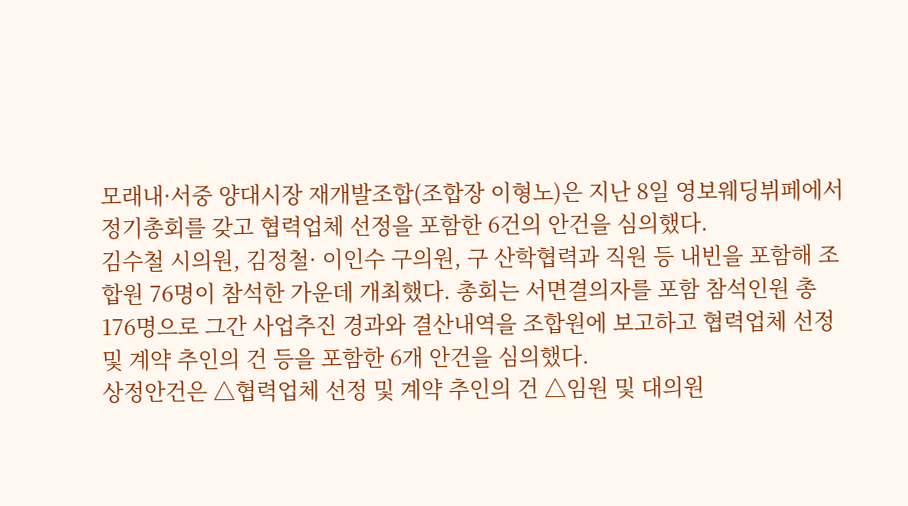모래내·서중 양대시장 재개발조합(조합장 이형노)은 지난 8일 영보웨딩뷔페에서 정기총회를 갖고 협력업체 선정을 포함한 6건의 안건을 심의했다.
김수철 시의원, 김정철· 이인수 구의원, 구 산학협력과 직원 등 내빈을 포함해 조합원 76명이 참석한 가운데 개최했다. 총회는 서면결의자를 포함 참석인원 총 176명으로 그간 사업추진 경과와 결산내역을 조합원에 보고하고 협력업체 선정 및 계약 추인의 건 등을 포함한 6개 안건을 심의했다.
상정안건은 △협력업체 선정 및 계약 추인의 건 △임원 및 대의원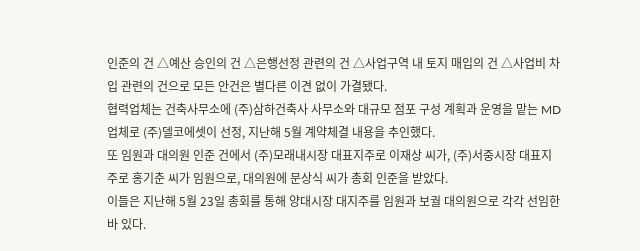인준의 건 △예산 승인의 건 △은행선정 관련의 건 △사업구역 내 토지 매입의 건 △사업비 차입 관련의 건으로 모든 안건은 별다른 이견 없이 가결됐다.
협력업체는 건축사무소에 (주)삼하건축사 사무소와 대규모 점포 구성 계획과 운영을 맡는 MD업체로 (주)델코에셋이 선정, 지난해 5월 계약체결 내용을 추인했다.
또 임원과 대의원 인준 건에서 (주)모래내시장 대표지주로 이재상 씨가, (주)서중시장 대표지주로 홍기춘 씨가 임원으로, 대의원에 문상식 씨가 총회 인준을 받았다.
이들은 지난해 5월 23일 총회를 통해 양대시장 대지주를 임원과 보궐 대의원으로 각각 선임한 바 있다.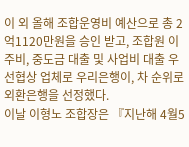이 외 올해 조합운영비 예산으로 총 2억1120만원을 승인 받고, 조합원 이주비, 중도금 대출 및 사업비 대출 우선협상 업체로 우리은행이, 차 순위로 외환은행을 선정했다.
이날 이형노 조합장은 『지난해 4월5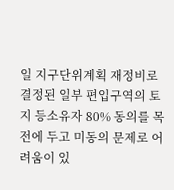일 지구단위계획 재정비로 결정된 일부 편입구역의 토지 등소유자 80% 동의를 목전에 두고 미동의 문제로 어려움이 있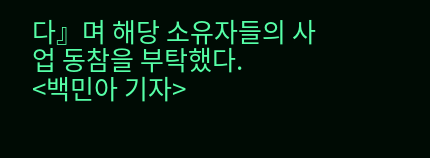다』며 해당 소유자들의 사업 동참을 부탁했다.
<백민아 기자>